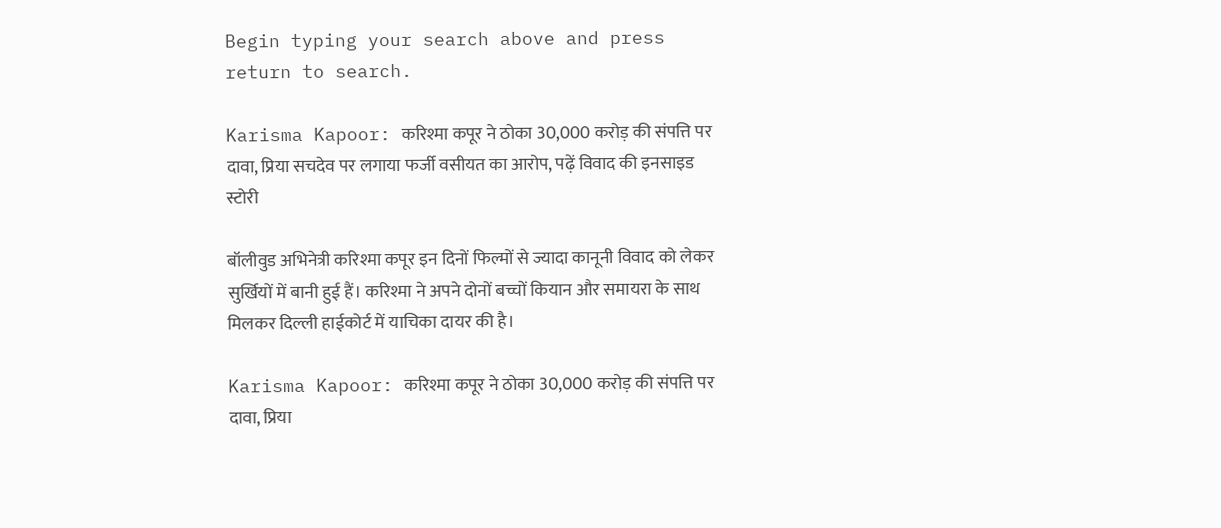Begin typing your search above and press return to search.

Karisma Kapoor: करिश्मा कपूर ने ठोका 30,000 करोड़ की संपत्ति पर दावा, प्रिया सचदेव पर लगाया फर्जी वसीयत का आरोप, पढ़ें विवाद की इनसाइड स्टोरी

बॉलीवुड अभिनेत्री करिश्मा कपूर इन दिनों फिल्मों से ज्यादा कानूनी विवाद को लेकर सुर्खियों में बानी हुई हैं। करिश्मा ने अपने दोनों बच्चों कियान और समायरा के साथ मिलकर दिल्ली हाईकोर्ट में याचिका दायर की है।

Karisma Kapoor: करिश्मा कपूर ने ठोका 30,000 करोड़ की संपत्ति पर दावा, प्रिया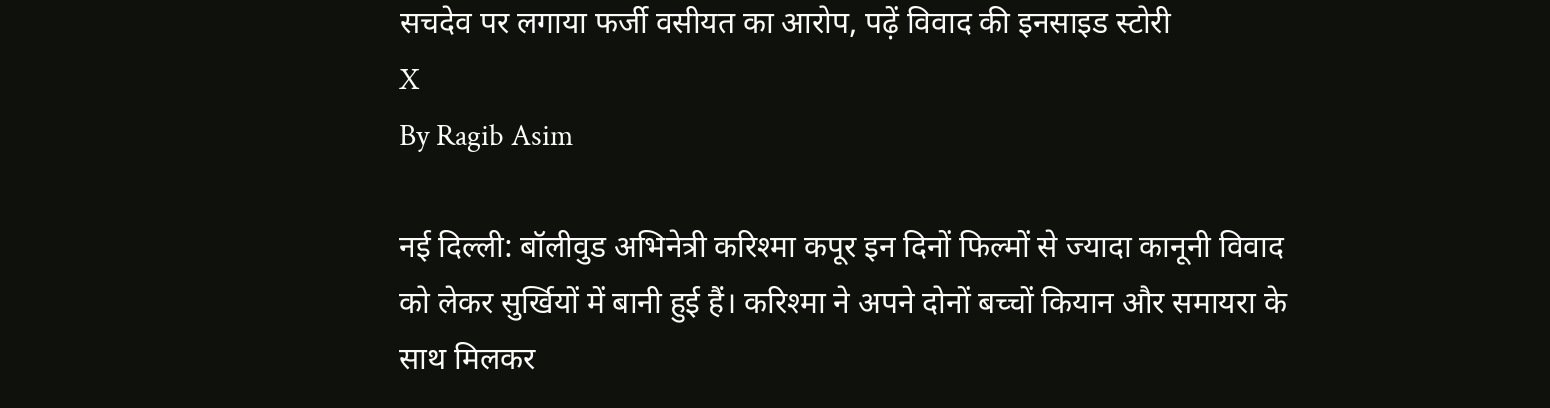सचदेव पर लगाया फर्जी वसीयत का आरोप, पढ़ें विवाद की इनसाइड स्टोरी
X
By Ragib Asim

नई दिल्ली: बॉलीवुड अभिनेत्री करिश्मा कपूर इन दिनों फिल्मों से ज्यादा कानूनी विवाद को लेकर सुर्खियों में बानी हुई हैं। करिश्मा ने अपने दोनों बच्चों कियान और समायरा के साथ मिलकर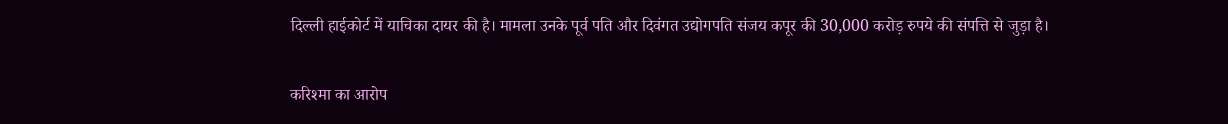दिल्ली हाईकोर्ट में याचिका दायर की है। मामला उनके पूर्व पति और दिवंगत उद्योगपति संजय कपूर की 30,000 करोड़ रुपये की संपत्ति से जुड़ा है।

करिश्मा का आरोप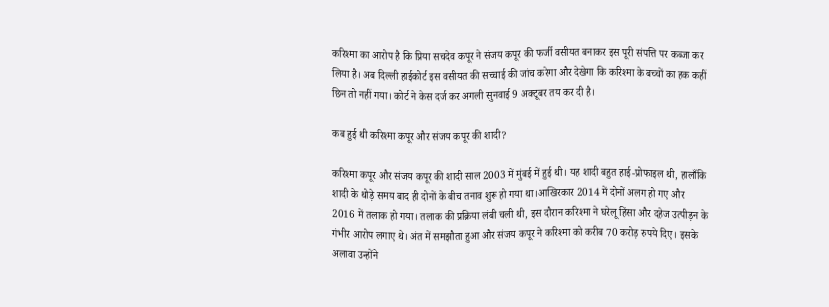करिश्मा का आरोप है कि प्रिया सचदेव कपूर ने संजय कपूर की फर्जी वसीयत बनाकर इस पूरी संपत्ति पर कब्जा कर लिया है। अब दिल्ली हाईकोर्ट इस वसीयत की सच्चाई की जांच करेगा और देखेगा कि करिश्मा के बच्चों का हक कहीं छिन तो नहीं गया। कोर्ट ने केस दर्ज कर अगली सुनवाई 9 अक्टूबर तय कर दी है।

कब हुई थी करिश्मा कपूर और संजय कपूर की शादी?

करिश्मा कपूर और संजय कपूर की शादी साल 2003 में मुंबई में हुई थी। यह शादी बहुत हाई-प्रोफाइल थी, हालाँकि शादी के थोड़े समय बाद ही दोनों के बीच तनाव शुरू हो गया था।आखिरकार 2014 में दोनों अलग हो गए और 2016 में तलाक हो गया। तलाक की प्रक्रिया लंबी चली थी, इस दौरान करिश्मा ने घरेलू हिंसा और दहेज उत्पीड़न के गंभीर आरोप लगाए थे। अंत में समझौता हुआ और संजय कपूर ने करिश्मा को करीब 70 करोड़ रुपये दिए। इसके अलावा उन्होंने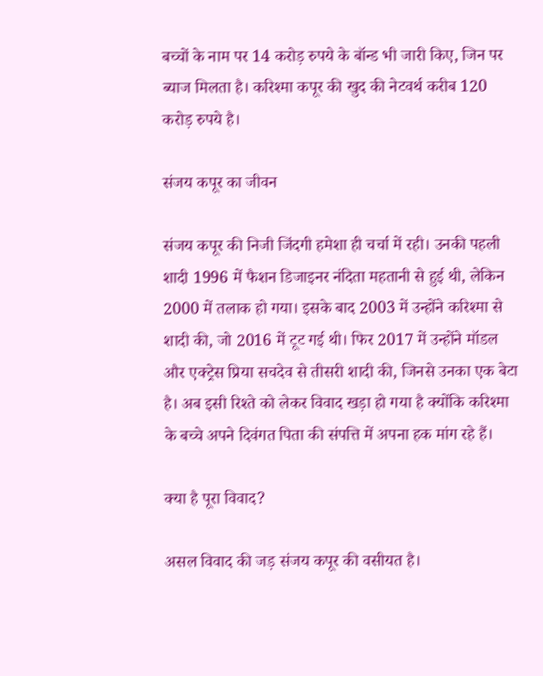बच्चों के नाम पर 14 करोड़ रुपये के बॉन्ड भी जारी किए, जिन पर ब्याज मिलता है। करिश्मा कपूर की खुद की नेटवर्थ करीब 120 करोड़ रुपये है।

संजय कपूर का जीवन

संजय कपूर की निजी जिंदगी हमेशा ही चर्चा में रही। उनकी पहली शादी 1996 में फैशन डिजाइनर नंदिता महतानी से हुई थी, लेकिन 2000 में तलाक हो गया। इसके बाद 2003 में उन्होंने करिश्मा से शादी की, जो 2016 में टूट गई थी। फिर 2017 में उन्होंने मॉडल और एक्ट्रेस प्रिया सचदेव से तीसरी शादी की, जिनसे उनका एक बेटा है। अब इसी रिश्ते को लेकर विवाद खड़ा हो गया है क्योंकि करिश्मा के बच्चे अपने दिवंगत पिता की संपत्ति में अपना हक मांग रहे हैं।

क्या है पूरा विवाद?

असल विवाद की जड़ संजय कपूर की वसीयत है।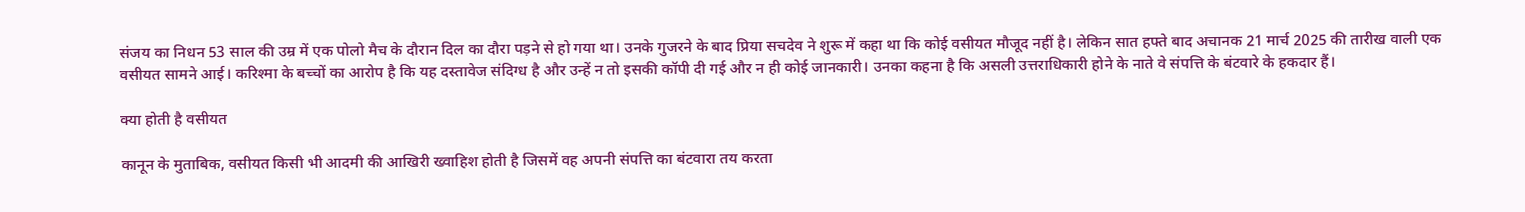संजय का निधन 53 साल की उम्र में एक पोलो मैच के दौरान दिल का दौरा पड़ने से हो गया था। उनके गुजरने के बाद प्रिया सचदेव ने शुरू में कहा था कि कोई वसीयत मौजूद नहीं है। लेकिन सात हफ्ते बाद अचानक 21 मार्च 2025 की तारीख वाली एक वसीयत सामने आई। करिश्मा के बच्चों का आरोप है कि यह दस्तावेज संदिग्ध है और उन्हें न तो इसकी कॉपी दी गई और न ही कोई जानकारी। उनका कहना है कि असली उत्तराधिकारी होने के नाते वे संपत्ति के बंटवारे के हकदार हैं।

क्या होती है वसीयत

कानून के मुताबिक, वसीयत किसी भी आदमी की आखिरी ख्वाहिश होती है जिसमें वह अपनी संपत्ति का बंटवारा तय करता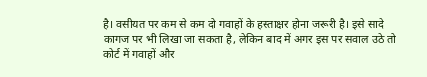है। वसीयत पर कम से कम दो गवाहों के हस्ताक्षर होना जरूरी है। इसे सादे कागज पर भी लिखा जा सकता है, लेकिन बाद में अगर इस पर सवाल उठे तो कोर्ट में गवाहों और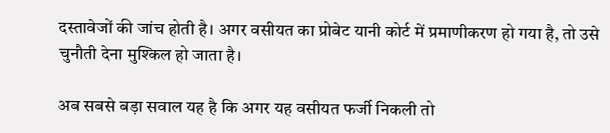दस्तावेजों की जांच होती है। अगर वसीयत का प्रोबेट यानी कोर्ट में प्रमाणीकरण हो गया है, तो उसे चुनौती देना मुश्किल हो जाता है।

अब सबसे बड़ा सवाल यह है कि अगर यह वसीयत फर्जी निकली तो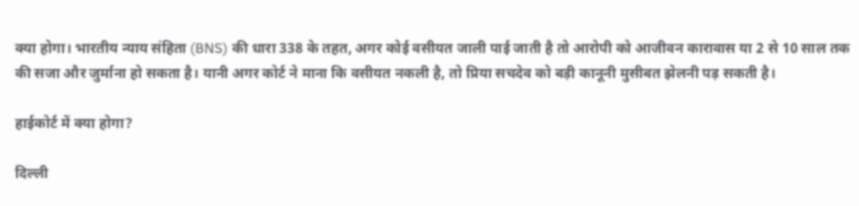क्या होगा। भारतीय न्याय संहिता (BNS) की धारा 338 के तहत, अगर कोई वसीयत जाली पाई जाती है तो आरोपी को आजीवन कारावास या 2 से 10 साल तक की सजा और जुर्माना हो सकता है। यानी अगर कोर्ट ने माना कि वसीयत नकली है, तो प्रिया सचदेव को बड़ी कानूनी मुसीबत झेलनी पड़ सकती है।

हाईकोर्ट में क्या होगा?

दिल्ली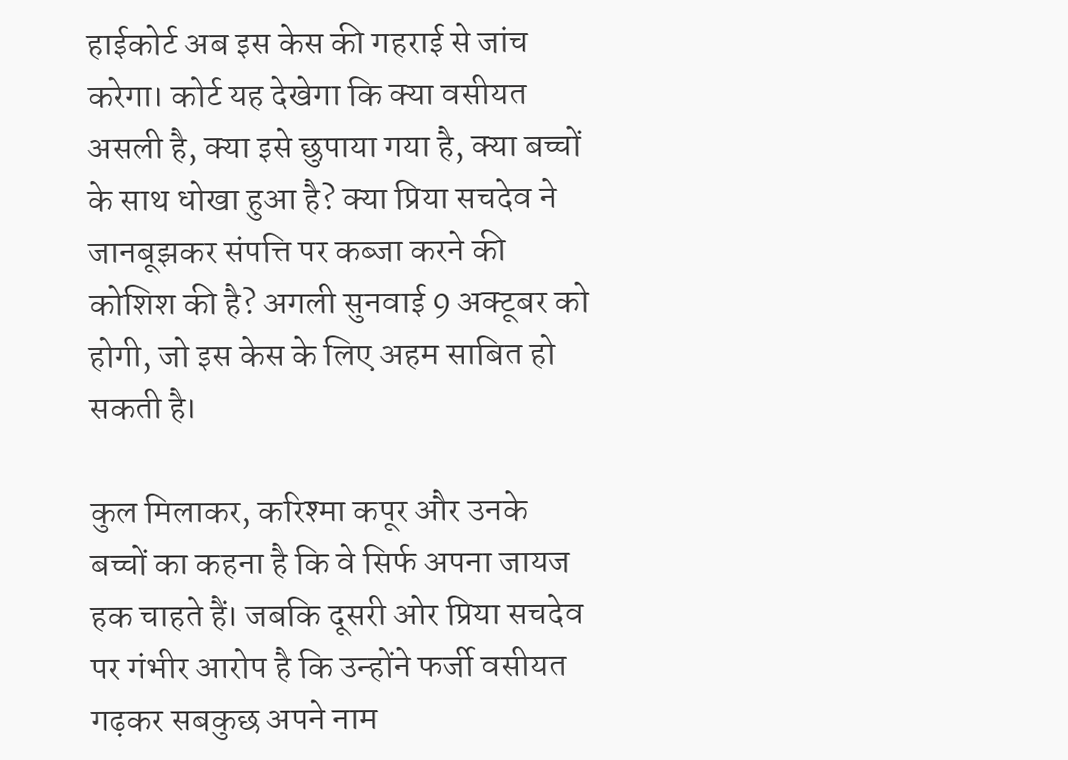हाईकोर्ट अब इस केस की गहराई से जांच करेगा। कोर्ट यह देखेगा कि क्या वसीयत असली है, क्या इसे छुपाया गया है, क्या बच्चों के साथ धोखा हुआ है? क्या प्रिया सचदेव ने जानबूझकर संपत्ति पर कब्जा करने की कोशिश की है? अगली सुनवाई 9 अक्टूबर को होगी, जो इस केस के लिए अहम साबित हो सकती है।

कुल मिलाकर, करिश्मा कपूर और उनके बच्चों का कहना है कि वे सिर्फ अपना जायज हक चाहते हैं। जबकि दूसरी ओर प्रिया सचदेव पर गंभीर आरोप है कि उन्होंने फर्जी वसीयत गढ़कर सबकुछ अपने नाम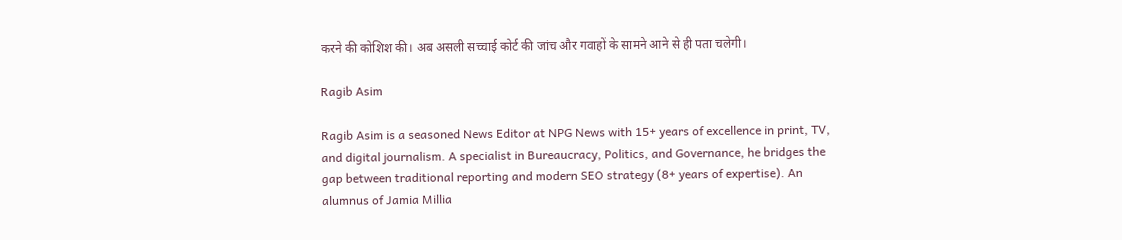करने की कोशिश की। अब असली सच्चाई कोर्ट की जांच और गवाहों के सामने आने से ही पता चलेगी।

Ragib Asim

Ragib Asim is a seasoned News Editor at NPG News with 15+ years of excellence in print, TV, and digital journalism. A specialist in Bureaucracy, Politics, and Governance, he bridges the gap between traditional reporting and modern SEO strategy (8+ years of expertise). An alumnus of Jamia Millia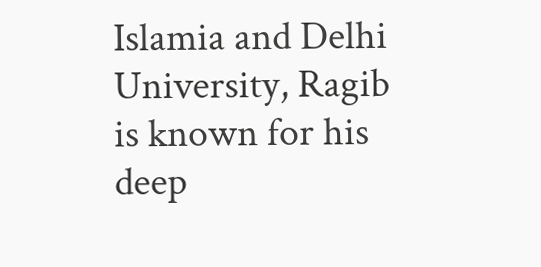Islamia and Delhi University, Ragib is known for his deep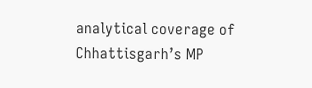analytical coverage of Chhattisgarh’s MP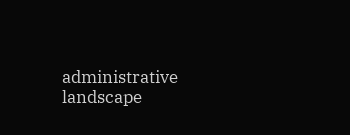administrative landscape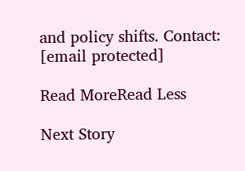and policy shifts. Contact: [email protected]

Read MoreRead Less

Next Story